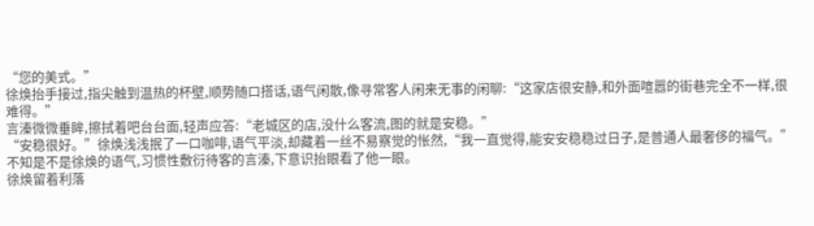“您的美式。”
徐焕抬手接过,指尖触到温热的杯壁,顺势随口搭话,语气闲散,像寻常客人闲来无事的闲聊:“这家店很安静,和外面喧嚣的街巷完全不一样,很难得。”
言溱微微垂眸,擦拭着吧台台面,轻声应答:“老城区的店,没什么客流,图的就是安稳。”
“安稳很好。”徐焕浅浅抿了一口咖啡,语气平淡,却藏着一丝不易察觉的怅然,“我一直觉得,能安安稳稳过日子,是普通人最奢侈的福气。”
不知是不是徐焕的语气,习惯性敷衍待客的言溱,下意识抬眼看了他一眼。
徐焕留着利落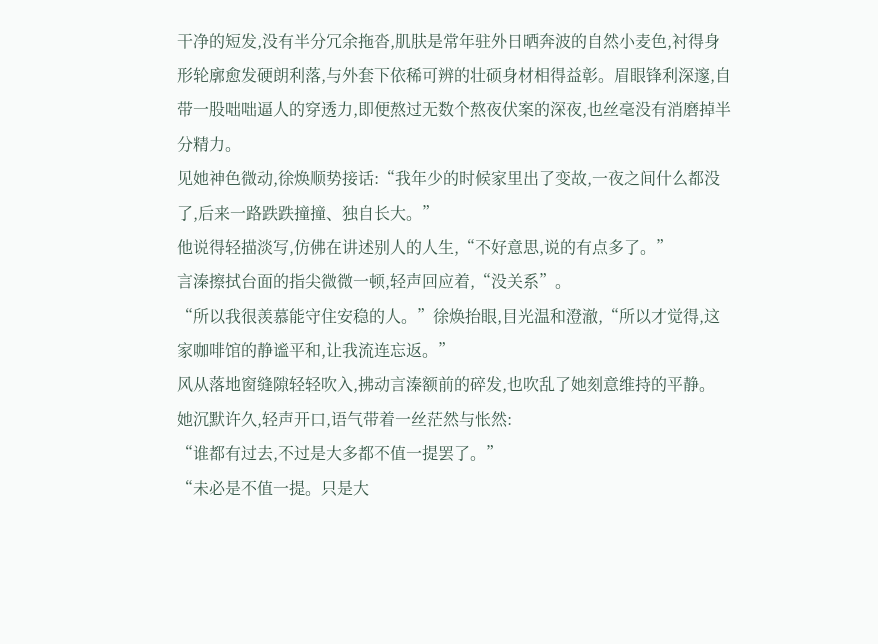干净的短发,没有半分冗余拖沓,肌肤是常年驻外日晒奔波的自然小麦色,衬得身形轮廓愈发硬朗利落,与外套下依稀可辨的壮硕身材相得益彰。眉眼锋利深邃,自带一股咄咄逼人的穿透力,即便熬过无数个熬夜伏案的深夜,也丝毫没有消磨掉半分精力。
见她神色微动,徐焕顺势接话:“我年少的时候家里出了变故,一夜之间什么都没了,后来一路跌跌撞撞、独自长大。”
他说得轻描淡写,仿佛在讲述别人的人生,“不好意思,说的有点多了。”
言溱擦拭台面的指尖微微一顿,轻声回应着,“没关系”。
“所以我很羡慕能守住安稳的人。”徐焕抬眼,目光温和澄澈,“所以才觉得,这家咖啡馆的静谧平和,让我流连忘返。”
风从落地窗缝隙轻轻吹入,拂动言溱额前的碎发,也吹乱了她刻意维持的平静。
她沉默许久,轻声开口,语气带着一丝茫然与怅然:
“谁都有过去,不过是大多都不值一提罢了。”
“未必是不值一提。只是大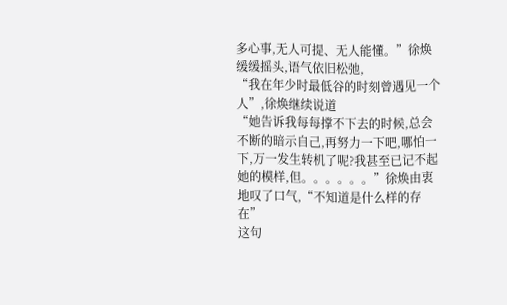多心事,无人可提、无人能懂。”徐焕缓缓摇头,语气依旧松弛,
“我在年少时最低谷的时刻曾遇见一个人”,徐焕继续说道
“她告诉我每每撑不下去的时候,总会不断的暗示自己,再努力一下吧,哪怕一下,万一发生转机了呢?我甚至已记不起她的模样,但。。。。。。”徐焕由衷地叹了口气,“不知道是什么样的存在”
这句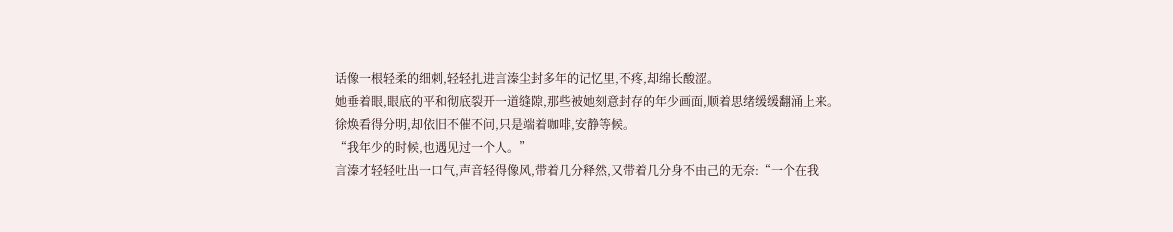话像一根轻柔的细刺,轻轻扎进言溱尘封多年的记忆里,不疼,却绵长酸涩。
她垂着眼,眼底的平和彻底裂开一道缝隙,那些被她刻意封存的年少画面,顺着思绪缓缓翻涌上来。
徐焕看得分明,却依旧不催不问,只是端着咖啡,安静等候。
“我年少的时候,也遇见过一个人。”
言溱才轻轻吐出一口气,声音轻得像风,带着几分释然,又带着几分身不由己的无奈:“一个在我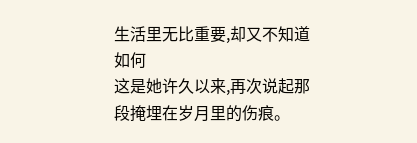生活里无比重要,却又不知道如何
这是她许久以来,再次说起那段掩埋在岁月里的伤痕。